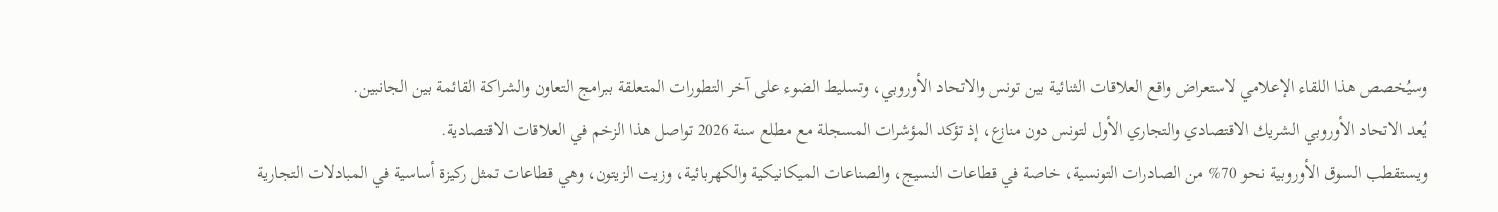وسيُخصص هذا اللقاء الإعلامي لاستعراض واقع العلاقات الثنائية بين تونس والاتحاد الأوروبي، وتسليط الضوء على آخر التطورات المتعلقة ببرامج التعاون والشراكة القائمة بين الجانبين.
يُعد الاتحاد الأوروبي الشريك الاقتصادي والتجاري الأول لتونس دون منازع، إذ تؤكد المؤشرات المسجلة مع مطلع سنة 2026 تواصل هذا الزخم في العلاقات الاقتصادية.
ويستقطب السوق الأوروبية نحو 70% من الصادرات التونسية، خاصة في قطاعات النسيج، والصناعات الميكانيكية والكهربائية، وزيت الزيتون، وهي قطاعات تمثل ركيزة أساسية في المبادلات التجارية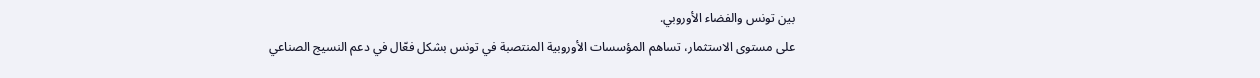بين تونس والفضاء الأوروبي.
على مستوى الاستثمار، تساهم المؤسسات الأوروبية المنتصبة في تونس بشكل فعّال في دعم النسيج الصناعي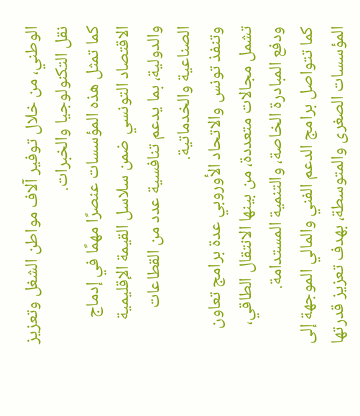الوطني، من خلال توفير آلاف مواطن الشغل وتعزيز نقل التكنولوجيا والخبرات.
كما تمثل هذه المؤسسات عنصرًا مهمًا في إدماج الاقتصاد التونسي ضمن سلاسل القيمة الإقليمية والدولية، بما يدعم تنافسية عدد من القطاعات الصناعية والخدماتية.
وتنفذ تونس والاتحاد الأوروبي عدة برامج تعاون تشمل مجالات متعددة، من بينها الانتقال الطاقي، ودفع المبادرة الخاصة، والتنمية المستدامة.
كما تتواصل برامج الدعم الفني والمالي الموجهة إلى المؤسسات الصغرى والمتوسطة، بهدف تعزيز قدرتها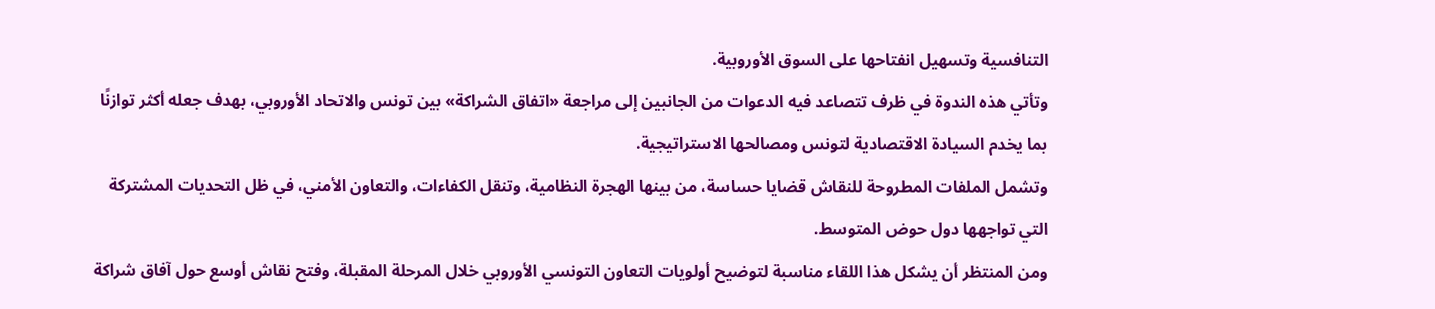التنافسية وتسهيل انفتاحها على السوق الأوروبية.
وتأتي هذه الندوة في ظرف تتصاعد فيه الدعوات من الجانبين إلى مراجعة «اتفاق الشراكة» بين تونس والاتحاد الأوروبي، بهدف جعله أكثر توازنًا بما يخدم السيادة الاقتصادية لتونس ومصالحها الاستراتيجية.
وتشمل الملفات المطروحة للنقاش قضايا حساسة، من بينها الهجرة النظامية، وتنقل الكفاءات، والتعاون الأمني، في ظل التحديات المشتركة التي تواجهها دول حوض المتوسط.
ومن المنتظر أن يشكل هذا اللقاء مناسبة لتوضيح أولويات التعاون التونسي الأوروبي خلال المرحلة المقبلة، وفتح نقاش أوسع حول آفاق شراكة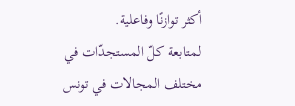أكثر توازنًا وفاعلية.
لمتابعة كلّ المستجدّات في مختلف المجالات في تونس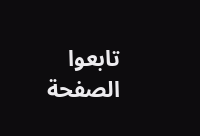تابعوا الصفحة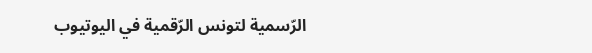الرّسمية لتونس الرّقمية في اليوتيوب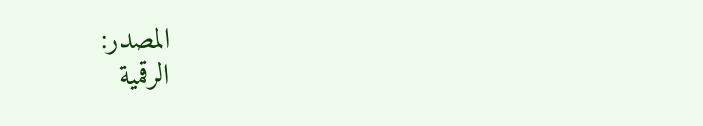المصدر:
الرقمية